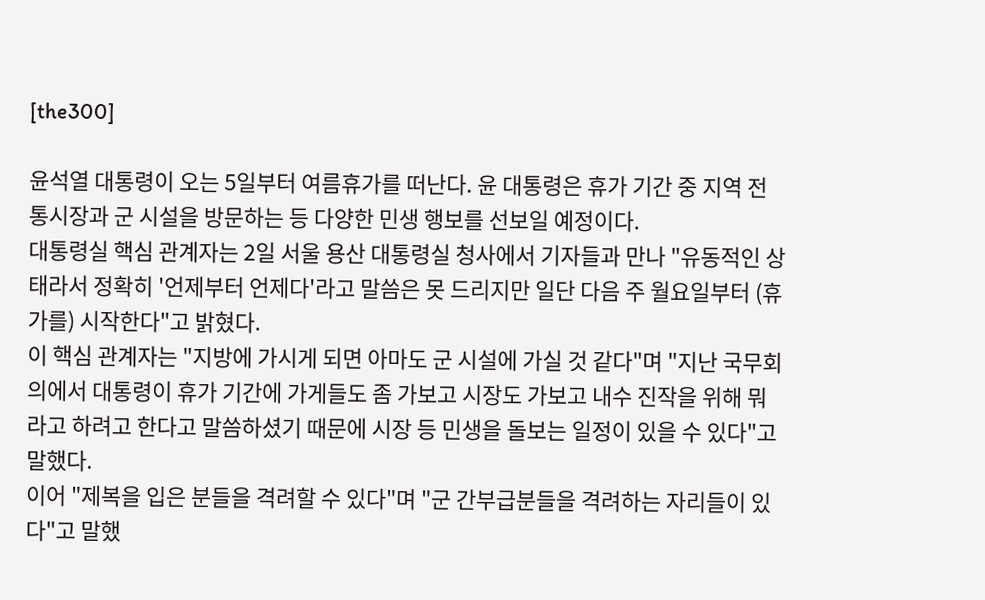[the300]

윤석열 대통령이 오는 5일부터 여름휴가를 떠난다. 윤 대통령은 휴가 기간 중 지역 전통시장과 군 시설을 방문하는 등 다양한 민생 행보를 선보일 예정이다.
대통령실 핵심 관계자는 2일 서울 용산 대통령실 청사에서 기자들과 만나 "유동적인 상태라서 정확히 '언제부터 언제다'라고 말씀은 못 드리지만 일단 다음 주 월요일부터 (휴가를) 시작한다"고 밝혔다.
이 핵심 관계자는 "지방에 가시게 되면 아마도 군 시설에 가실 것 같다"며 "지난 국무회의에서 대통령이 휴가 기간에 가게들도 좀 가보고 시장도 가보고 내수 진작을 위해 뭐라고 하려고 한다고 말씀하셨기 때문에 시장 등 민생을 돌보는 일정이 있을 수 있다"고 말했다.
이어 "제복을 입은 분들을 격려할 수 있다"며 "군 간부급분들을 격려하는 자리들이 있다"고 말했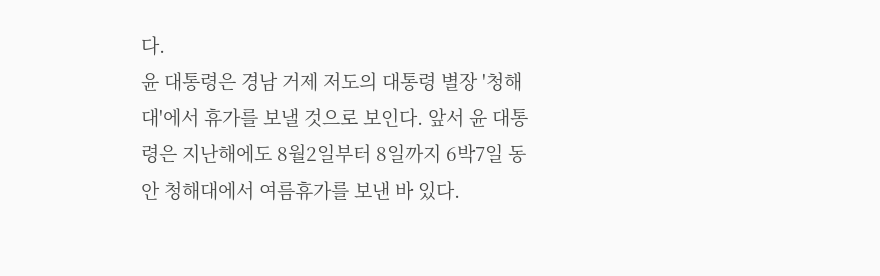다.
윤 대통령은 경남 거제 저도의 대통령 별장 '청해대'에서 휴가를 보낼 것으로 보인다. 앞서 윤 대통령은 지난해에도 8월2일부터 8일까지 6박7일 동안 청해대에서 여름휴가를 보낸 바 있다.